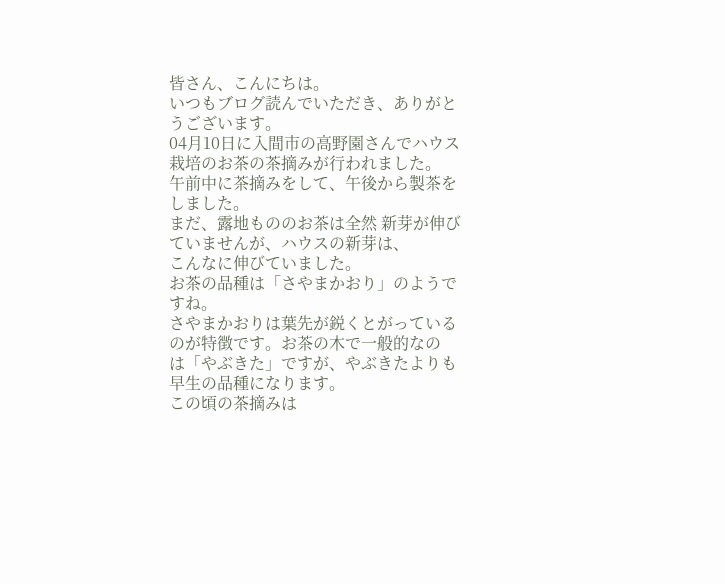皆さん、こんにちは。
いつもブログ読んでいただき、ありがとうございます。
04月10日に入間市の高野園さんでハウス栽培のお茶の茶摘みが行われました。
午前中に茶摘みをして、午後から製茶をしました。
まだ、露地もののお茶は全然 新芽が伸びていませんが、ハウスの新芽は、
こんなに伸びていました。
お茶の品種は「さやまかおり」のようですね。
さやまかおりは葉先が鋭くとがっているのが特徴です。お茶の木で一般的なの
は「やぶきた」ですが、やぶきたよりも早生の品種になります。
この頃の茶摘みは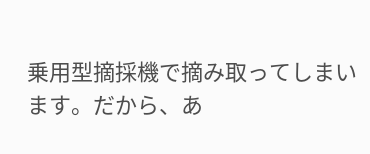乗用型摘採機で摘み取ってしまいます。だから、あ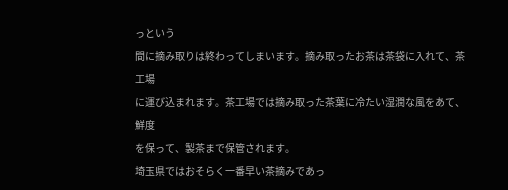っという
間に摘み取りは終わってしまいます。摘み取ったお茶は茶袋に入れて、茶工場
に運び込まれます。茶工場では摘み取った茶葉に冷たい湿潤な風をあて、鮮度
を保って、製茶まで保管されます。
埼玉県ではおそらく一番早い茶摘みであっ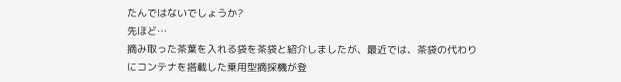たんではないでしょうか?
先ほど…
摘み取った茶葉を入れる袋を茶袋と紹介しましたが、最近では、茶袋の代わり
にコンテナを搭載した乗用型摘採機が登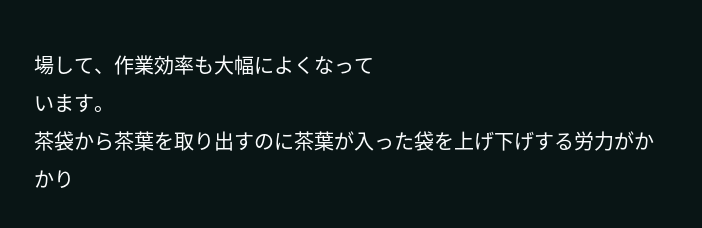場して、作業効率も大幅によくなって
います。
茶袋から茶葉を取り出すのに茶葉が入った袋を上げ下げする労力がかかり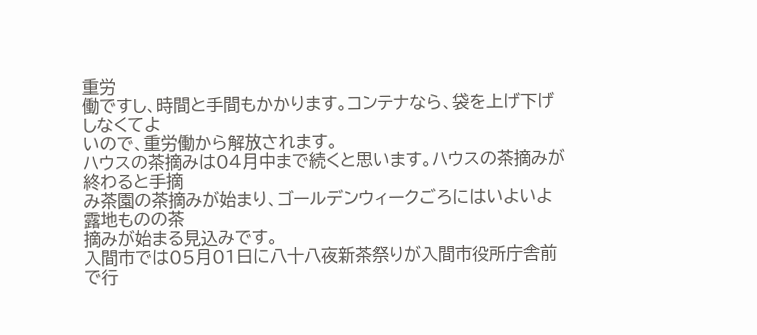重労
働ですし、時間と手間もかかります。コンテナなら、袋を上げ下げしなくてよ
いので、重労働から解放されます。
ハウスの茶摘みは04月中まで続くと思います。ハウスの茶摘みが終わると手摘
み茶園の茶摘みが始まり、ゴールデンウィークごろにはいよいよ露地ものの茶
摘みが始まる見込みです。
入間市では05月01日に八十八夜新茶祭りが入間市役所庁舎前で行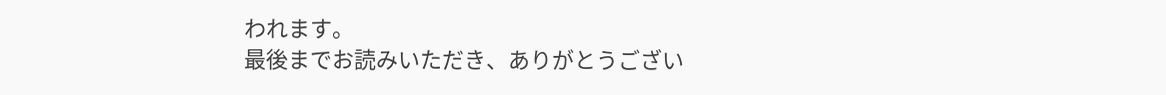われます。
最後までお読みいただき、ありがとうござい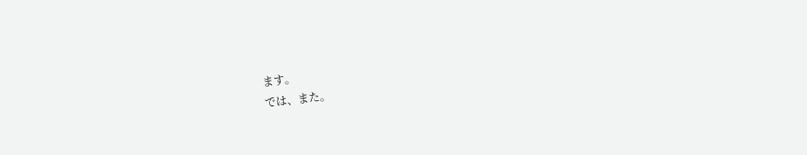ます。
では、また。